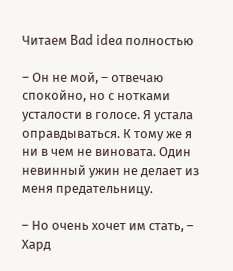Читаем Bad idea полностью

– Он не мой, – отвечаю спокойно, но с нотками усталости в голосе. Я устала оправдываться. К тому же я ни в чем не виновата. Один невинный ужин не делает из меня предательницу.

– Но очень хочет им стать, – Хард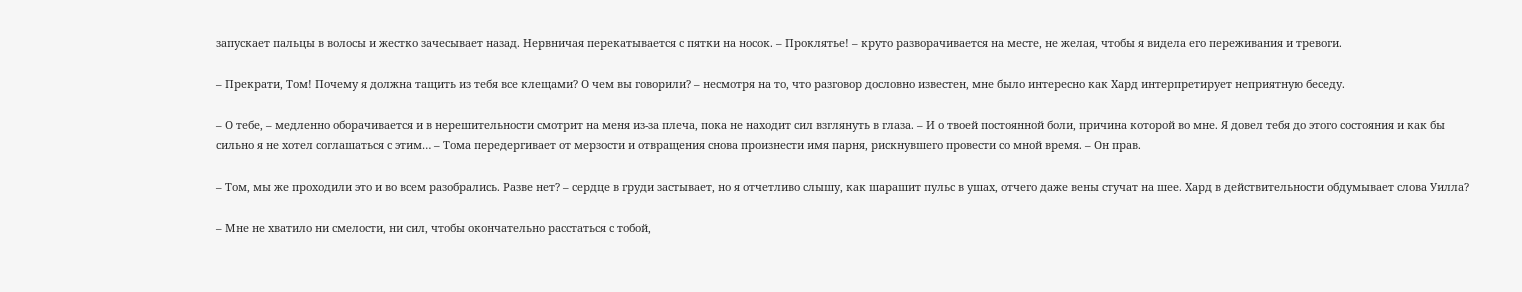запускает пальцы в волосы и жестко зачесывает назад. Нервничая перекатывается с пятки на носок. – Проклятье! – круто разворачивается на месте, не желая, чтобы я видела его переживания и тревоги.

– Прекрати, Том! Почему я должна тащить из тебя все клещами? О чем вы говорили? – несмотря на то, что разговор дословно известен, мне было интересно как Хард интерпретирует неприятную беседу.

– О тебе, – медленно оборачивается и в нерешительности смотрит на меня из-за плеча, пока не находит сил взглянуть в глаза. – И о твоей постоянной боли, причина которой во мне. Я довел тебя до этого состояния и как бы сильно я не хотел соглашаться с этим… – Тома передергивает от мерзости и отвращения снова произнести имя парня, рискнувшего провести со мной время. – Он прав.

– Том, мы же проходили это и во всем разобрались. Разве нет? – сердце в груди застывает, но я отчетливо слышу, как шарашит пульс в ушах, отчего даже вены стучат на шее. Хард в действительности обдумывает слова Уилла?

– Мне не хватило ни смелости, ни сил, чтобы окончательно расстаться с тобой,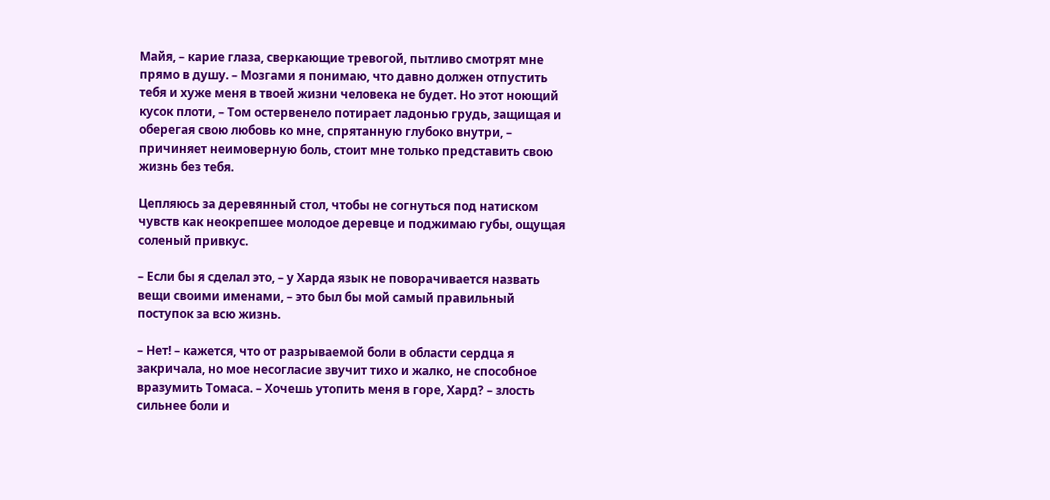Майя, – карие глаза, сверкающие тревогой, пытливо смотрят мне прямо в душу. – Мозгами я понимаю, что давно должен отпустить тебя и хуже меня в твоей жизни человека не будет. Но этот ноющий кусок плоти, – Том остервенело потирает ладонью грудь, защищая и оберегая свою любовь ко мне, спрятанную глубоко внутри, – причиняет неимоверную боль, стоит мне только представить свою жизнь без тебя.

Цепляюсь за деревянный стол, чтобы не согнуться под натиском чувств как неокрепшее молодое деревце и поджимаю губы, ощущая соленый привкус.

– Если бы я сделал это, – у Харда язык не поворачивается назвать вещи своими именами, – это был бы мой самый правильный поступок за всю жизнь.

– Нет! – кажется, что от разрываемой боли в области сердца я закричала, но мое несогласие звучит тихо и жалко, не способное вразумить Томаса. – Хочешь утопить меня в горе, Хард? – злость сильнее боли и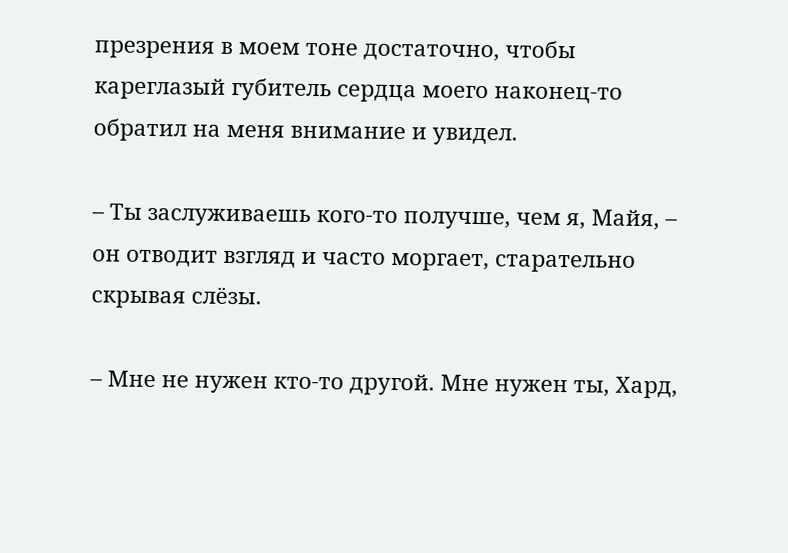презрения в моем тоне достаточно, чтобы кареглазый губитель сердца моего наконец-то обратил на меня внимание и увидел.

– Ты заслуживаешь кого-то получше, чем я, Майя, – он отводит взгляд и часто моргает, старательно скрывая слёзы.

– Мне не нужен кто-то другой. Мне нужен ты, Хард,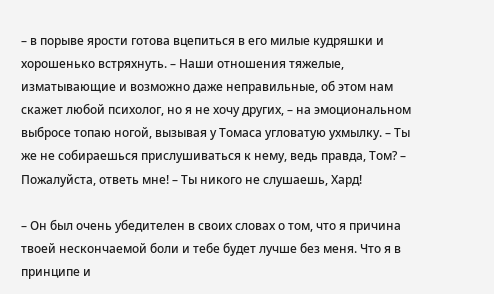– в порыве ярости готова вцепиться в его милые кудряшки и хорошенько встряхнуть. – Наши отношения тяжелые, изматывающие и возможно даже неправильные, об этом нам скажет любой психолог, но я не хочу других, – на эмоциональном выбросе топаю ногой, вызывая у Томаса угловатую ухмылку. – Ты же не собираешься прислушиваться к нему, ведь правда, Том? – Пожалуйста, ответь мне! – Ты никого не слушаешь, Хард!

– Он был очень убедителен в своих словах о том, что я причина твоей нескончаемой боли и тебе будет лучше без меня. Что я в принципе и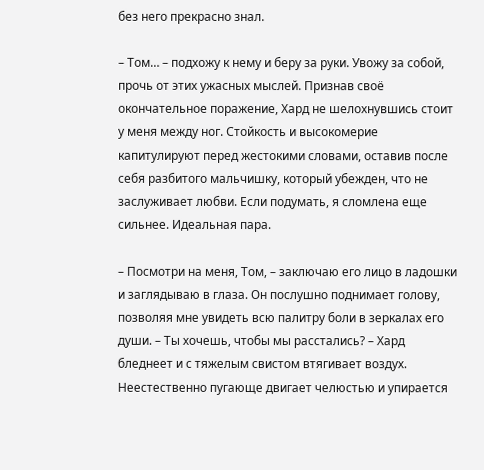без него прекрасно знал.

– Том… – подхожу к нему и беру за руки. Увожу за собой, прочь от этих ужасных мыслей. Признав своё окончательное поражение, Хард не шелохнувшись стоит у меня между ног. Стойкость и высокомерие капитулируют перед жестокими словами, оставив после себя разбитого мальчишку, который убежден, что не заслуживает любви. Если подумать, я сломлена еще сильнее. Идеальная пара.

– Посмотри на меня, Том, – заключаю его лицо в ладошки и заглядываю в глаза. Он послушно поднимает голову, позволяя мне увидеть всю палитру боли в зеркалах его души. – Ты хочешь, чтобы мы расстались? – Хард бледнеет и с тяжелым свистом втягивает воздух. Неестественно пугающе двигает челюстью и упирается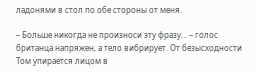ладонями в стол по обе стороны от меня.

– Больше никогда не произноси эту фразу… – голос британца напряжен, а тело вибрирует. От безысходности Том упирается лицом в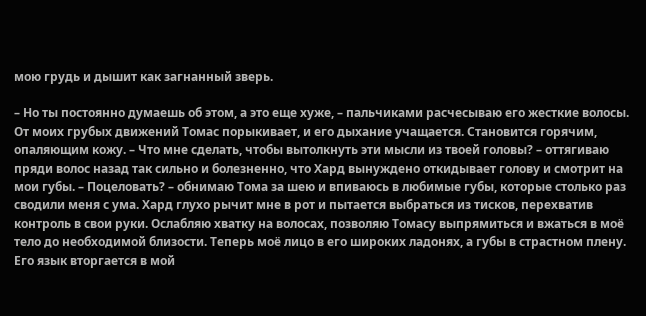мою грудь и дышит как загнанный зверь.

– Но ты постоянно думаешь об этом, а это еще хуже, – пальчиками расчесываю его жесткие волосы. От моих грубых движений Томас порыкивает, и его дыхание учащается. Становится горячим, опаляющим кожу. – Что мне сделать, чтобы вытолкнуть эти мысли из твоей головы? – оттягиваю пряди волос назад так сильно и болезненно, что Хард вынуждено откидывает голову и смотрит на мои губы. – Поцеловать? – обнимаю Тома за шею и впиваюсь в любимые губы, которые столько раз сводили меня с ума. Хард глухо рычит мне в рот и пытается выбраться из тисков, перехватив контроль в свои руки. Ослабляю хватку на волосах, позволяю Томасу выпрямиться и вжаться в моё тело до необходимой близости. Теперь моё лицо в его широких ладонях, а губы в страстном плену. Его язык вторгается в мой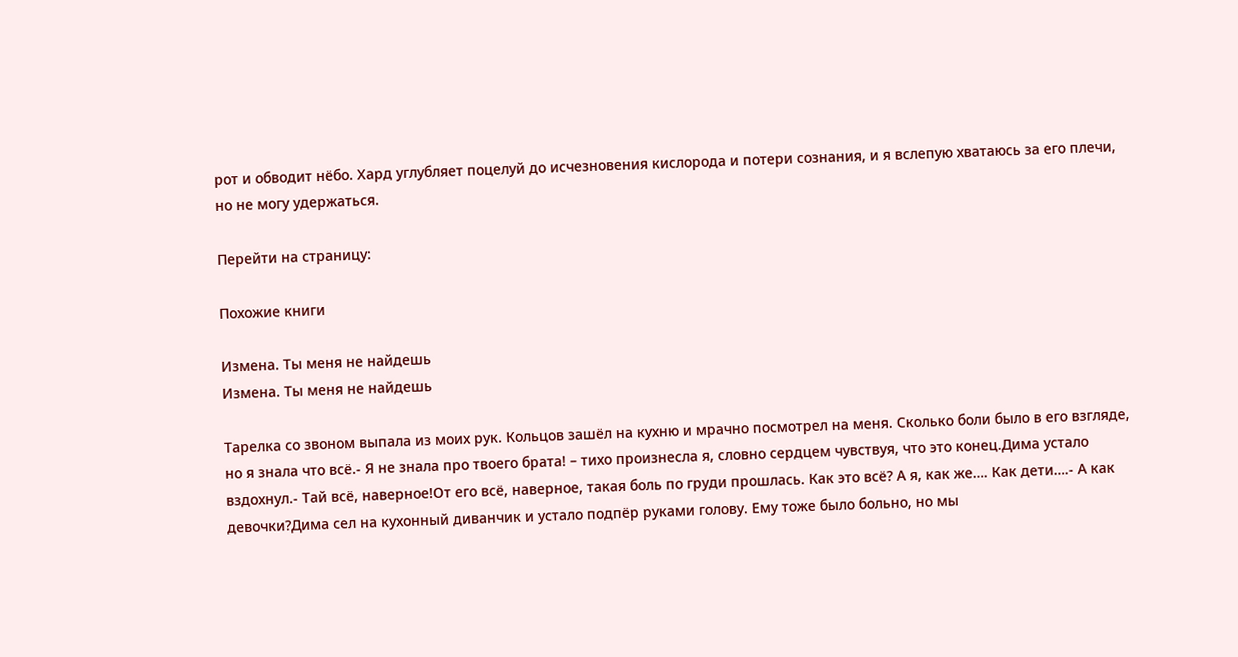рот и обводит нёбо. Хард углубляет поцелуй до исчезновения кислорода и потери сознания, и я вслепую хватаюсь за его плечи, но не могу удержаться.

Перейти на страницу:

Похожие книги

Измена. Ты меня не найдешь
Измена. Ты меня не найдешь

Тарелка со звоном выпала из моих рук. Кольцов зашёл на кухню и мрачно посмотрел на меня. Сколько боли было в его взгляде, но я знала что всё.- Я не знала про твоего брата! – тихо произнесла я, словно сердцем чувствуя, что это конец.Дима устало вздохнул.- Тай всё, наверное!От его всё, наверное, такая боль по груди прошлась. Как это всё? А я, как же…. Как дети….- А как девочки?Дима сел на кухонный диванчик и устало подпёр руками голову. Ему тоже было больно, но мы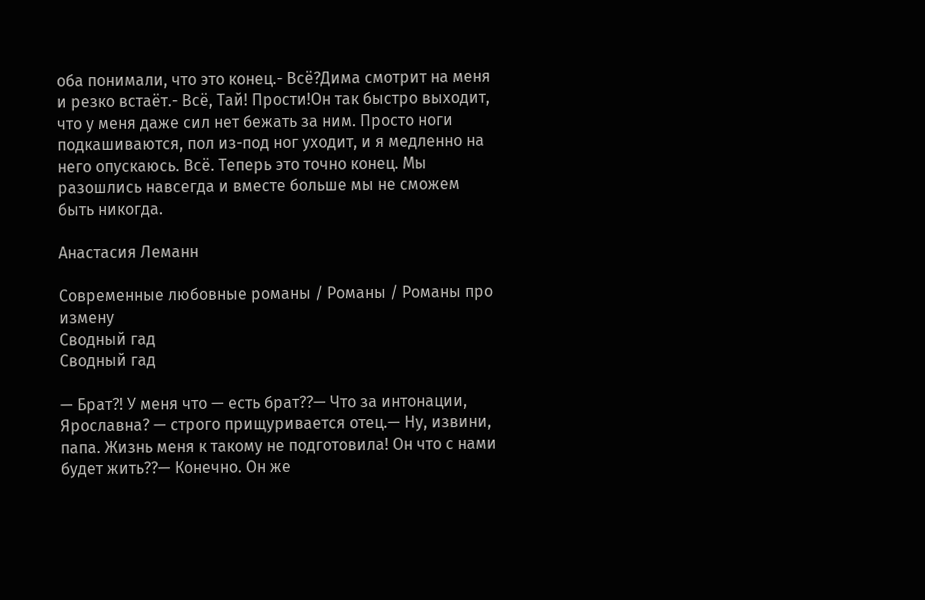оба понимали, что это конец.- Всё?Дима смотрит на меня и резко встаёт.- Всё, Тай! Прости!Он так быстро выходит, что у меня даже сил нет бежать за ним. Просто ноги подкашиваются, пол из-под ног уходит, и я медленно на него опускаюсь. Всё. Теперь это точно конец. Мы разошлись навсегда и вместе больше мы не сможем быть никогда.

Анастасия Леманн

Современные любовные романы / Романы / Романы про измену
Сводный гад
Сводный гад

— Брат?! У меня что — есть брат??— Что за интонации, Ярославна? — строго прищуривается отец.— Ну, извини, папа. Жизнь меня к такому не подготовила! Он что с нами будет жить??— Конечно. Он же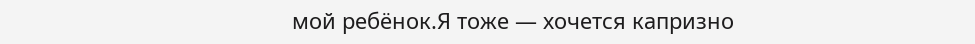мой ребёнок.Я тоже — хочется капризно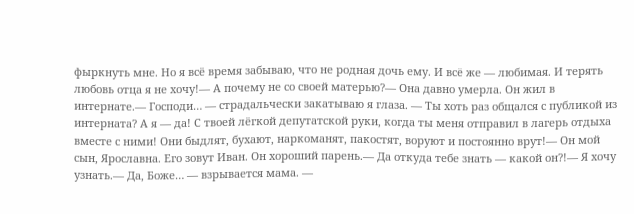фыркнуть мне. Но я всё время забываю, что не родная дочь ему. И всë же — любимая. И терять любовь отца я не хочу!— А почему не со своей матерью?— Она давно умерла. Он жил в интернате.— Господи… — страдальчески закатываю я глаза. — Ты хоть раз общался с публикой из интерната? А я — да! С твоей лёгкой депутатской руки, когда ты меня отправил в лагерь отдыха вместе с ними! Они быдлят, бухают, наркоманят, пакостят, воруют и постоянно врут!— Он мой сын, Ярославна. Его зовут Иван. Он хороший парень.— Да откуда тебе знать — какой он?!— Я хочу узнать.— Да, Боже… — взрывается мама. —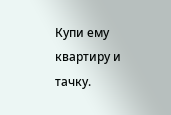Купи ему квартиру и тачку.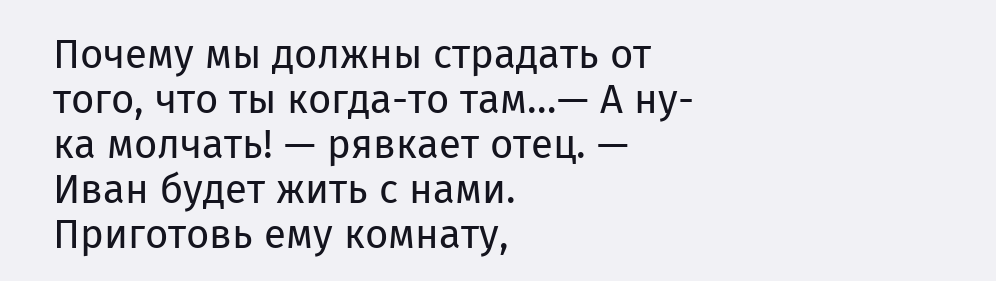Почему мы должны страдать от того, что ты когда-то там…— А ну-ка молчать! — рявкает отец. — Иван будет жить с нами. Приготовь ему комнату,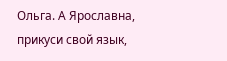Ольга. А Ярославна, прикуси свой язык,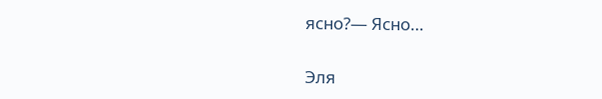ясно?— Ясно…

Эля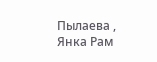Пылаева , Янка Рам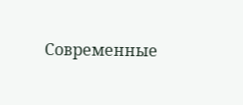Современные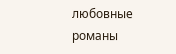любовные романы